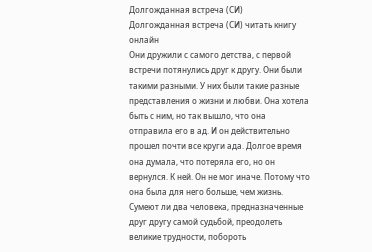Долгожданная встреча (СИ)
Долгожданная встреча (СИ) читать книгу онлайн
Они дружили с самого детства, с первой встречи потянулись друг к другу. Они были такими разными. У них были такие разные представления о жизни и любви. Она хотела быть с ним, но так вышло, что она отправила его в ад. И он действительно прошел почти все круги ада. Долгое время она думала, что потеряла его, но он вернулся. К ней. Он не мог иначе. Потому что она была для него больше, чем жизнь. Сумеют ли два человека, предназначенные друг другу самой судьбой, преодолеть великие трудности, побороть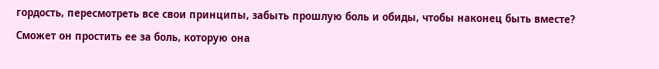гордость, пересмотреть все свои принципы, забыть прошлую боль и обиды, чтобы наконец быть вместе? Сможет он простить ее за боль, которую она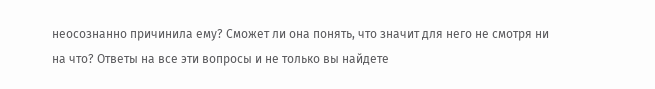неосознанно причинила ему? Сможет ли она понять, что значит для него не смотря ни на что? Ответы на все эти вопросы и не только вы найдете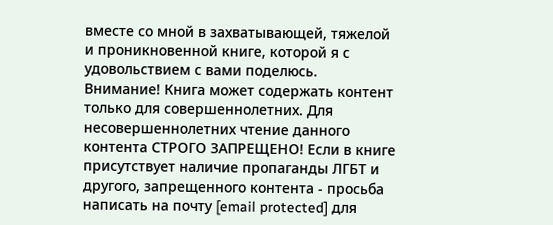вместе со мной в захватывающей, тяжелой и проникновенной книге, которой я с удовольствием с вами поделюсь.
Внимание! Книга может содержать контент только для совершеннолетних. Для несовершеннолетних чтение данного контента СТРОГО ЗАПРЕЩЕНО! Если в книге присутствует наличие пропаганды ЛГБТ и другого, запрещенного контента - просьба написать на почту [email protected] для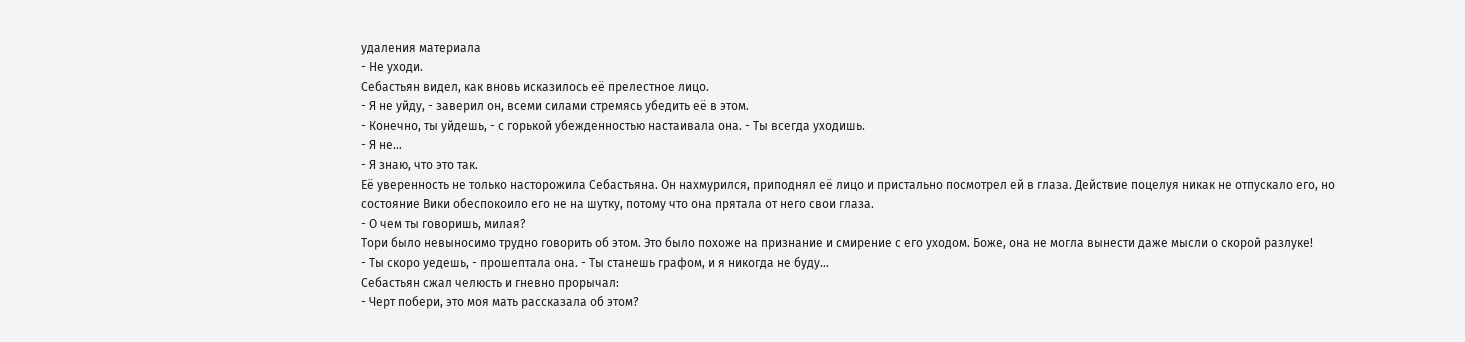удаления материала
- Не уходи.
Себастьян видел, как вновь исказилось её прелестное лицо.
- Я не уйду, - заверил он, всеми силами стремясь убедить её в этом.
- Конечно, ты уйдешь, - с горькой убежденностью настаивала она. - Ты всегда уходишь.
- Я не…
- Я знаю, что это так.
Её уверенность не только насторожила Себастьяна. Он нахмурился, приподнял её лицо и пристально посмотрел ей в глаза. Действие поцелуя никак не отпускало его, но состояние Вики обеспокоило его не на шутку, потому что она прятала от него свои глаза.
- О чем ты говоришь, милая?
Тори было невыносимо трудно говорить об этом. Это было похоже на признание и смирение с его уходом. Боже, она не могла вынести даже мысли о скорой разлуке!
- Ты скоро уедешь, - прошептала она. - Ты станешь графом, и я никогда не буду…
Себастьян сжал челюсть и гневно прорычал:
- Черт побери, это моя мать рассказала об этом?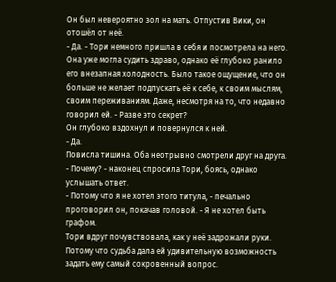Он был невероятно зол на мать. Отпустив Вики, он отошёл от неё.
- Да. - Тори немного пришла в себя и посмотрела на него. Она уже могла судить здраво, однако её глубоко ранило его внезапная холодность. Было такое ощущение, что он больше не желает подпускать её к себе, к своим мыслям, своим переживаниям. Даже, несмотря на то, что недавно говорил ей. - Разве это секрет?
Он глубоко вздохнул и повернулся к ней.
- Да.
Повисла тишина. Оба неотрывно смотрели друг на друга.
- Почему? - наконец спросила Тори, боясь, однако услышать ответ.
- Потому что я не хотел этого титула, - печально проговорил он, покачав головой. - Я не хотел быть графом.
Тори вдруг почувствовала, как у неё задрожали руки. Потому что судьба дала ей удивительную возможность задать ему самый сокровенный вопрос.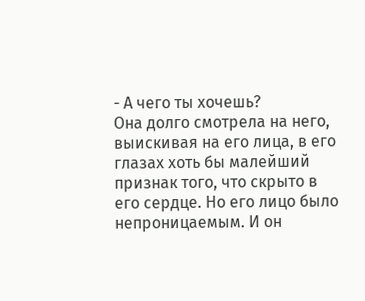- А чего ты хочешь?
Она долго смотрела на него, выискивая на его лица, в его глазах хоть бы малейший признак того, что скрыто в его сердце. Но его лицо было непроницаемым. И он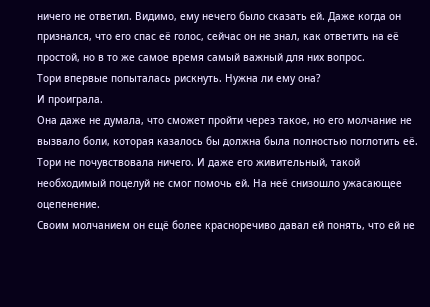ничего не ответил. Видимо, ему нечего было сказать ей. Даже когда он признался, что его спас её голос, сейчас он не знал, как ответить на её простой, но в то же самое время самый важный для них вопрос.
Тори впервые попыталась рискнуть. Нужна ли ему она?
И проиграла.
Она даже не думала, что сможет пройти через такое, но его молчание не вызвало боли, которая казалось бы должна была полностью поглотить её. Тори не почувствовала ничего. И даже его живительный, такой необходимый поцелуй не смог помочь ей. На неё снизошло ужасающее оцепенение.
Своим молчанием он ещё более красноречиво давал ей понять, что ей не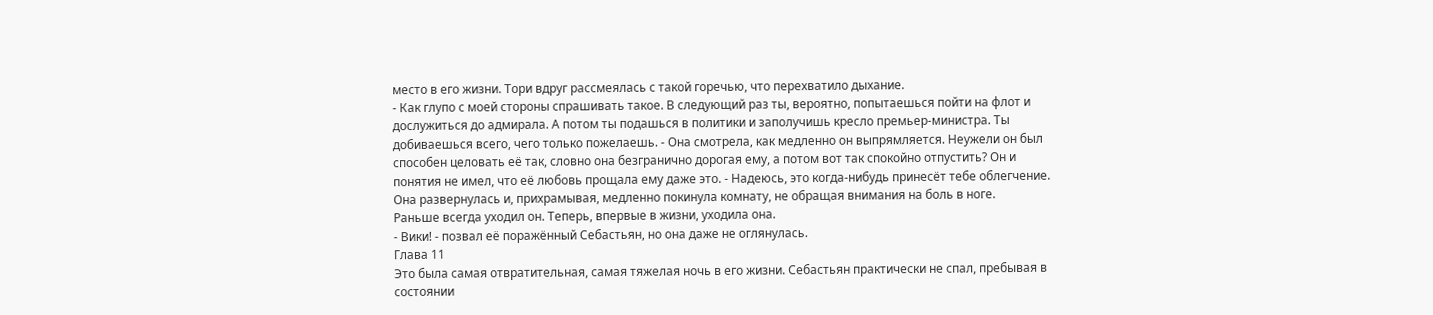место в его жизни. Тори вдруг рассмеялась с такой горечью, что перехватило дыхание.
- Как глупо с моей стороны спрашивать такое. В следующий раз ты, вероятно, попытаешься пойти на флот и дослужиться до адмирала. А потом ты подашься в политики и заполучишь кресло премьер-министра. Ты добиваешься всего, чего только пожелаешь. - Она смотрела, как медленно он выпрямляется. Неужели он был способен целовать её так, словно она безгранично дорогая ему, а потом вот так спокойно отпустить? Он и понятия не имел, что её любовь прощала ему даже это. - Надеюсь, это когда-нибудь принесёт тебе облегчение.
Она развернулась и, прихрамывая, медленно покинула комнату, не обращая внимания на боль в ноге.
Раньше всегда уходил он. Теперь, впервые в жизни, уходила она.
- Вики! - позвал её поражённый Себастьян, но она даже не оглянулась.
Глава 11
Это была самая отвратительная, самая тяжелая ночь в его жизни. Себастьян практически не спал, пребывая в состоянии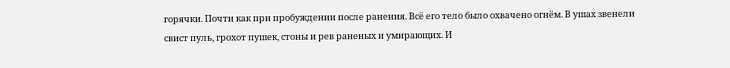горячки. Почти как при пробуждении после ранения. Всё его тело было охвачено огнём. В ушах звенели свист пуль, грохот пушек, стоны и рев раненых и умирающих. И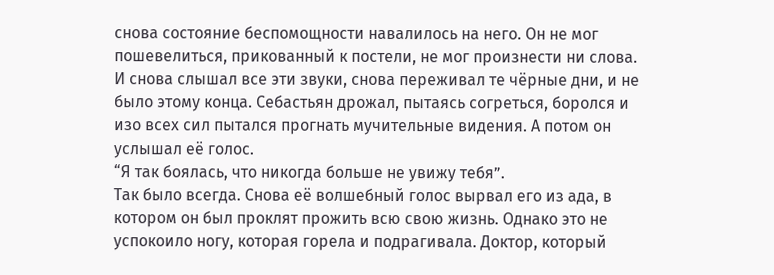снова состояние беспомощности навалилось на него. Он не мог пошевелиться, прикованный к постели, не мог произнести ни слова. И снова слышал все эти звуки, снова переживал те чёрные дни, и не было этому конца. Себастьян дрожал, пытаясь согреться, боролся и изо всех сил пытался прогнать мучительные видения. А потом он услышал её голос.
“Я так боялась, что никогда больше не увижу тебя”.
Так было всегда. Снова её волшебный голос вырвал его из ада, в котором он был проклят прожить всю свою жизнь. Однако это не успокоило ногу, которая горела и подрагивала. Доктор, который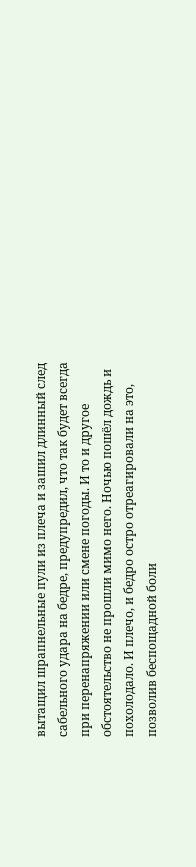вытащил шрапнельные пули из плеча и зашил длинный след сабельного удара на бедре, предупредил, что так будет всегда при перенапряжении или смене погоды. И то и другое обстоятельство не прошли мимо него. Ночью пошёл дождь и похолодало. И плечо, и бедро остро отреагировали на это, позволив беспощадной боли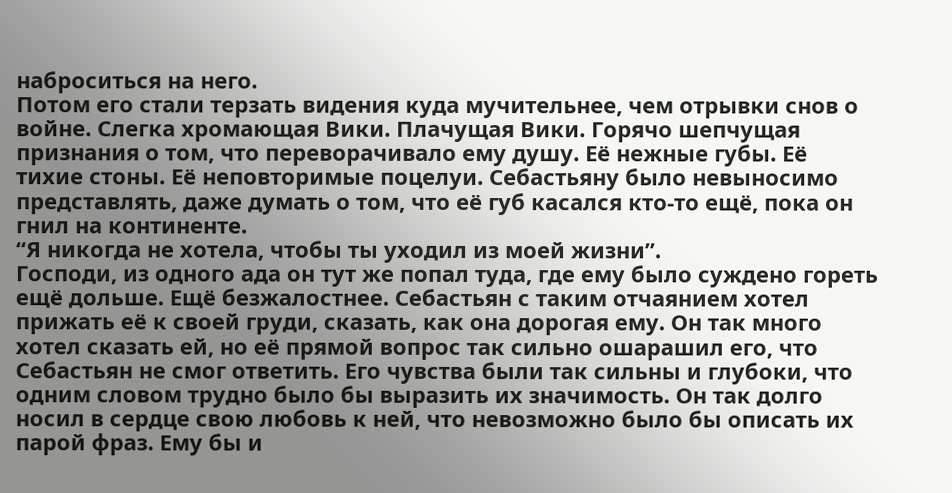наброситься на него.
Потом его стали терзать видения куда мучительнее, чем отрывки снов о войне. Слегка хромающая Вики. Плачущая Вики. Горячо шепчущая признания о том, что переворачивало ему душу. Её нежные губы. Её тихие стоны. Её неповторимые поцелуи. Себастьяну было невыносимо представлять, даже думать о том, что её губ касался кто-то ещё, пока он гнил на континенте.
“Я никогда не хотела, чтобы ты уходил из моей жизни”.
Господи, из одного ада он тут же попал туда, где ему было суждено гореть ещё дольше. Ещё безжалостнее. Себастьян с таким отчаянием хотел прижать её к своей груди, сказать, как она дорогая ему. Он так много хотел сказать ей, но её прямой вопрос так сильно ошарашил его, что Себастьян не смог ответить. Его чувства были так сильны и глубоки, что одним словом трудно было бы выразить их значимость. Он так долго носил в сердце свою любовь к ней, что невозможно было бы описать их парой фраз. Ему бы и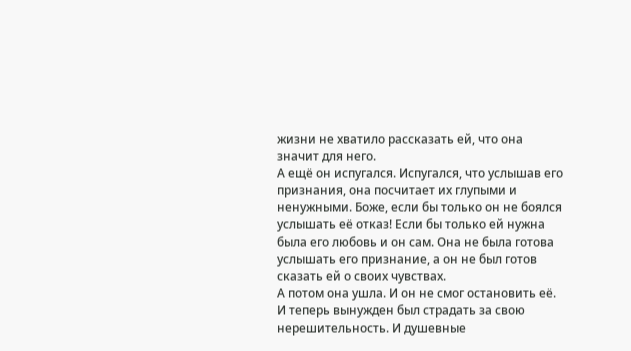жизни не хватило рассказать ей, что она значит для него.
А ещё он испугался. Испугался, что услышав его признания, она посчитает их глупыми и ненужными. Боже, если бы только он не боялся услышать её отказ! Если бы только ей нужна была его любовь и он сам. Она не была готова услышать его признание, а он не был готов сказать ей о своих чувствах.
А потом она ушла. И он не смог остановить её.
И теперь вынужден был страдать за свою нерешительность. И душевные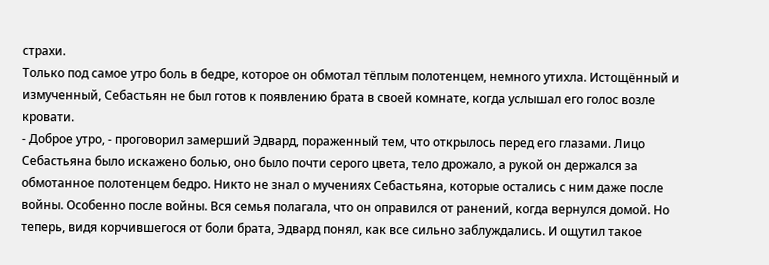страхи.
Только под самое утро боль в бедре, которое он обмотал тёплым полотенцем, немного утихла. Истощённый и измученный, Себастьян не был готов к появлению брата в своей комнате, когда услышал его голос возле кровати.
- Доброе утро, - проговорил замерший Эдвард, пораженный тем, что открылось перед его глазами. Лицо Себастьяна было искажено болью, оно было почти серого цвета, тело дрожало, а рукой он держался за обмотанное полотенцем бедро. Никто не знал о мучениях Себастьяна, которые остались с ним даже после войны. Особенно после войны. Вся семья полагала, что он оправился от ранений, когда вернулся домой. Но теперь, видя корчившегося от боли брата, Эдвард понял, как все сильно заблуждались. И ощутил такое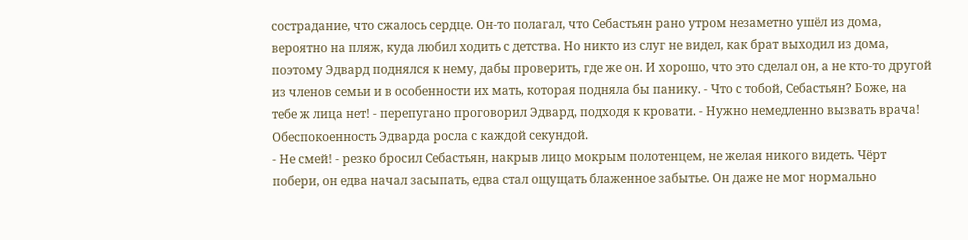сострадание, что сжалось сердце. Он-то полагал, что Себастьян рано утром незаметно ушёл из дома, вероятно на пляж, куда любил ходить с детства. Но никто из слуг не видел, как брат выходил из дома, поэтому Эдвард поднялся к нему, дабы проверить, где же он. И хорошо, что это сделал он, а не кто-то другой из членов семьи и в особенности их мать, которая подняла бы панику. - Что с тобой, Себастьян? Боже, на тебе ж лица нет! - перепугано проговорил Эдвард, подходя к кровати. - Нужно немедленно вызвать врача!
Обеспокоенность Эдварда росла с каждой секундой.
- Не смей! - резко бросил Себастьян, накрыв лицо мокрым полотенцем, не желая никого видеть. Чёрт побери, он едва начал засыпать, едва стал ощущать блаженное забытье. Он даже не мог нормально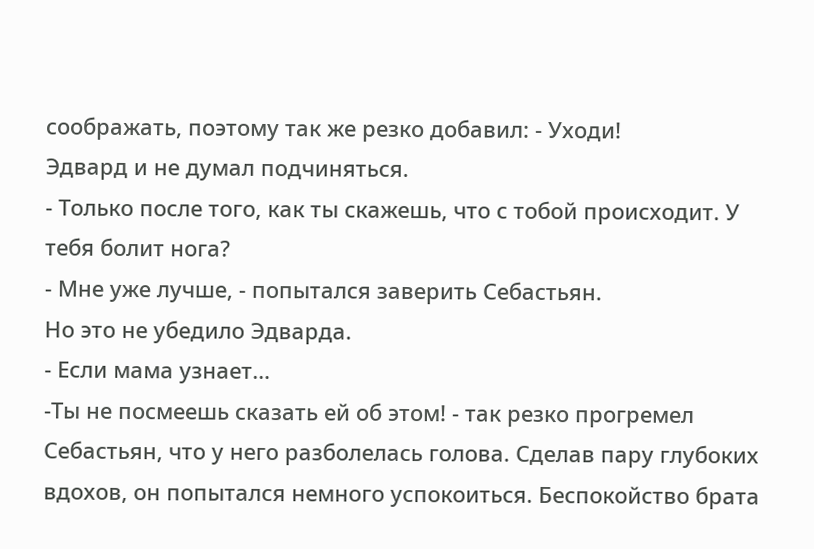соображать, поэтому так же резко добавил: - Уходи!
Эдвард и не думал подчиняться.
- Только после того, как ты скажешь, что с тобой происходит. У тебя болит нога?
- Мне уже лучше, - попытался заверить Себастьян.
Но это не убедило Эдварда.
- Если мама узнает…
-Ты не посмеешь сказать ей об этом! - так резко прогремел Себастьян, что у него разболелась голова. Сделав пару глубоких вдохов, он попытался немного успокоиться. Беспокойство брата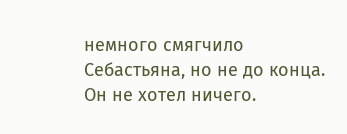немного смягчило Себастьяна, но не до конца. Он не хотел ничего.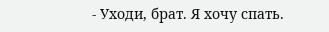- Уходи, брат. Я хочу спать.